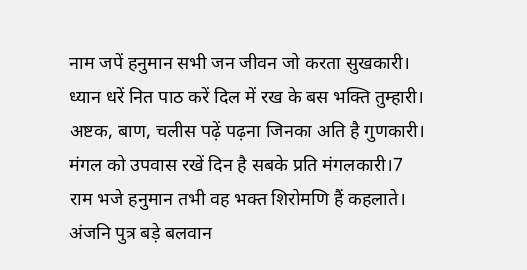नाम जपें हनुमान सभी जन जीवन जो करता सुखकारी।
ध्यान धरें नित पाठ करें दिल में रख के बस भक्ति तुम्हारी।
अष्टक, बाण, चलीस पढ़ें पढ़ना जिनका अति है गुणकारी।
मंगल को उपवास रखें दिन है सबके प्रति मंगलकारी।7
राम भजे हनुमान तभी वह भक्त शिरोमणि हैं कहलाते।
अंजनि पुत्र बड़े बलवान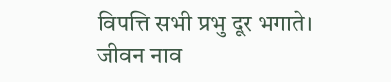विपत्ति सभी प्रभु दूर भगाते।
जीवन नाव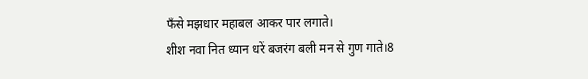फँसे मझधार महाबल आकर पार लगाते।
शीश नवा नित ध्यान धरें बजरंग बली मन से गुण गाते।8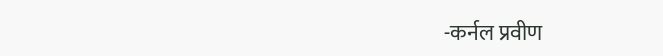-कर्नल प्रवीण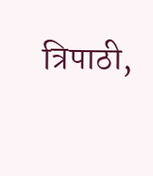त्रिपाठी,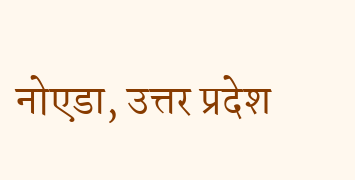नोएडा, उत्तर प्रदेश